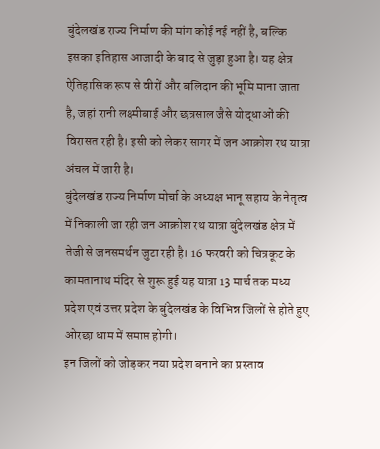बुंदेलखंड राज्य निर्माण की मांग कोई नई नहीं है, बल्कि इसका इतिहास आजादी के बाद से जुड़ा हुआ है। यह क्षेत्र ऐतिहासिक रूप से वीरों और बलिदान की भूमि माना जाता है, जहां रानी लक्ष्मीबाई और छत्रसाल जैसे योद्धाओं की विरासत रही है। इसी को लेकर सागर में जन आक्रोश रथ यात्रा अंचल में जारी है।
बुंदेलखंड राज्य निर्माण मोर्चा के अध्यक्ष भानू सहाय के नेतृत्व में निकाली जा रही जन आक्रोश रथ यात्रा बुंदेलखंड क्षेत्र में तेजी से जनसमर्थन जुटा रही है। 16 फरवरी को चित्रकूट के कामतानाथ मंदिर से शुरू हुई यह यात्रा 13 मार्च तक मध्य प्रदेश एवं उत्तर प्रदेश के बुंदेलखंड के विभिन्न जिलों से होते हुए ओरछा धाम में समाप्त होगी।
इन जिलों को जोड़कर नया प्रदेश बनाने का प्रस्ताव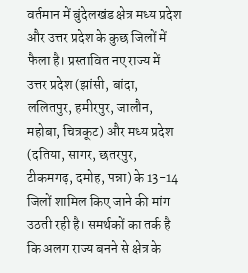वर्तमान में बुंदेलखंड क्षेत्र मध्य प्रदेश और उत्तर प्रदेश के कुछ जिलों में फैला है। प्रस्तावित नए राज्य में उत्तर प्रदेश (झांसी, बांदा, ललितपुर, हमीरपुर, जालौन, महोबा, चित्रकूट) और मध्य प्रदेश (दतिया, सागर, छतरपुर, टीकमगढ़, दमोह, पन्ना) के 13-14 जिलों शामिल किए जाने की मांग उठती रही है। समर्थकों का तर्क है कि अलग राज्य बनने से क्षेत्र के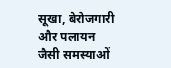सूखा, बेरोजगारी और पलायन जैसी समस्याओं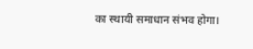का स्थायी समाधान संभव होगा।